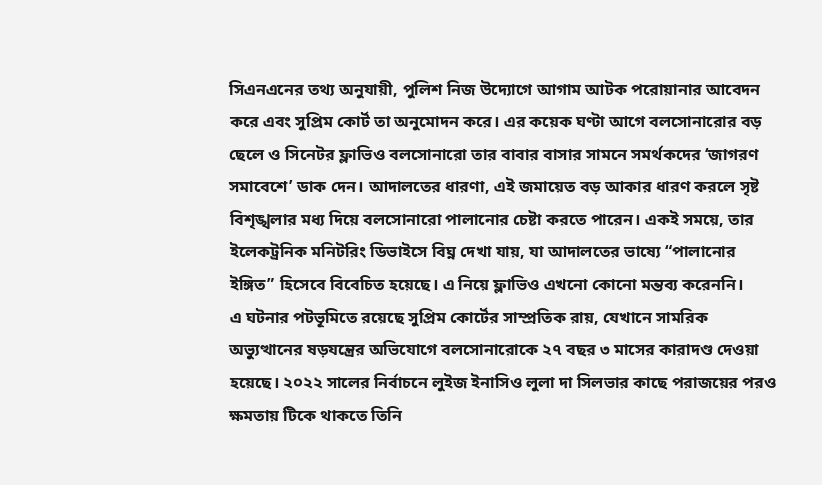সিএনএনের তথ্য অনুযায়ী, পুলিশ নিজ উদ্যোগে আগাম আটক পরোয়ানার আবেদন করে এবং সুপ্রিম কোর্ট তা অনুমোদন করে। এর কয়েক ঘণ্টা আগে বলসোনারোর বড় ছেলে ও সিনেটর ফ্লাভিও বলসোনারো তার বাবার বাসার সামনে সমর্থকদের ‘জাগরণ সমাবেশে’ ডাক দেন। আদালতের ধারণা, এই জমায়েত বড় আকার ধারণ করলে সৃষ্ট বিশৃঙ্খলার মধ্য দিয়ে বলসোনারো পালানোর চেষ্টা করতে পারেন। একই সময়ে, তার ইলেকট্রনিক মনিটরিং ডিভাইসে বিঘ্ন দেখা যায়, যা আদালতের ভাষ্যে “পালানোর ইঙ্গিত” হিসেবে বিবেচিত হয়েছে। এ নিয়ে ফ্লাভিও এখনো কোনো মন্তব্য করেননি।
এ ঘটনার পটভূমিতে রয়েছে সুপ্রিম কোর্টের সাম্প্রতিক রায়, যেখানে সামরিক অভ্যুত্থানের ষড়যন্ত্রের অভিযোগে বলসোনারোকে ২৭ বছর ৩ মাসের কারাদণ্ড দেওয়া হয়েছে। ২০২২ সালের নির্বাচনে লুইজ ইনাসিও লুলা দা সিলভার কাছে পরাজয়ের পরও ক্ষমতায় টিকে থাকতে তিনি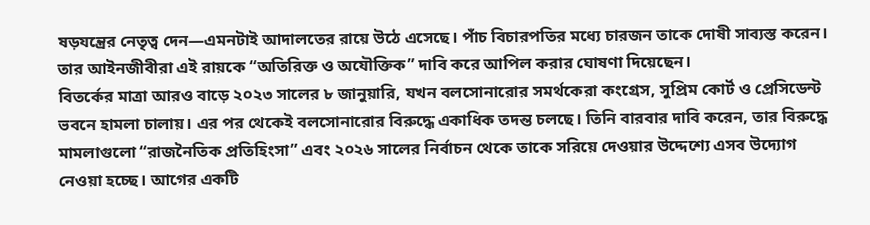ষড়যন্ত্রের নেতৃত্ব দেন—এমনটাই আদালতের রায়ে উঠে এসেছে। পাঁচ বিচারপতির মধ্যে চারজন তাকে দোষী সাব্যস্ত করেন। তার আইনজীবীরা এই রায়কে “অতিরিক্ত ও অযৌক্তিক” দাবি করে আপিল করার ঘোষণা দিয়েছেন।
বিতর্কের মাত্রা আরও বাড়ে ২০২৩ সালের ৮ জানুয়ারি, যখন বলসোনারোর সমর্থকেরা কংগ্রেস, সুপ্রিম কোর্ট ও প্রেসিডেন্ট ভবনে হামলা চালায়। এর পর থেকেই বলসোনারোর বিরুদ্ধে একাধিক তদন্ত চলছে। তিনি বারবার দাবি করেন, তার বিরুদ্ধে মামলাগুলো “রাজনৈতিক প্রতিহিংসা” এবং ২০২৬ সালের নির্বাচন থেকে তাকে সরিয়ে দেওয়ার উদ্দেশ্যে এসব উদ্যোগ নেওয়া হচ্ছে। আগের একটি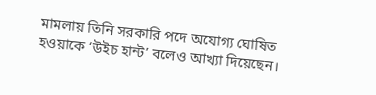মামলায় তিনি সরকারি পদে অযোগ্য ঘোষিত হওয়াকে ‘উইচ হান্ট’ বলেও আখ্যা দিয়েছেন।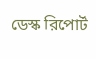ডেস্ক রিপোর্ট